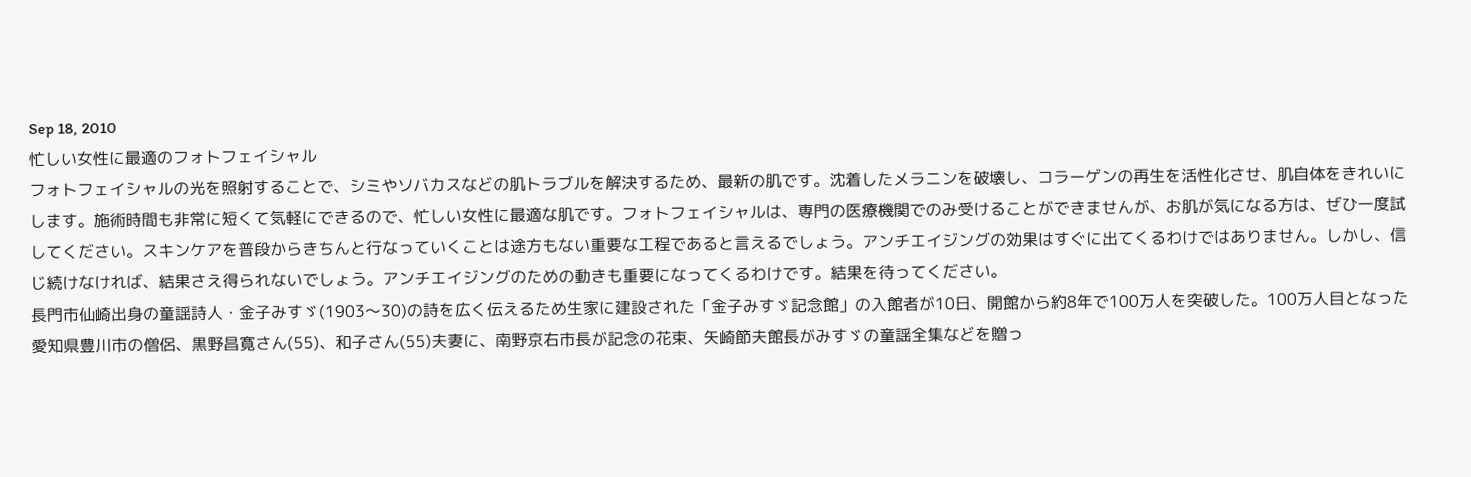Sep 18, 2010
忙しい女性に最適のフォトフェイシャル
フォトフェイシャルの光を照射することで、シミやソバカスなどの肌トラブルを解決するため、最新の肌です。沈着したメラニンを破壊し、コラーゲンの再生を活性化させ、肌自体をきれいにします。施術時間も非常に短くて気軽にできるので、忙しい女性に最適な肌です。フォトフェイシャルは、専門の医療機関でのみ受けることができませんが、お肌が気になる方は、ぜひ一度試してください。スキンケアを普段からきちんと行なっていくことは途方もない重要な工程であると言えるでしょう。アンチエイジングの効果はすぐに出てくるわけではありません。しかし、信じ続けなければ、結果さえ得られないでしょう。アンチエイジングのための動きも重要になってくるわけです。結果を待ってください。
長門市仙崎出身の童謡詩人・金子みすゞ(1903〜30)の詩を広く伝えるため生家に建設された「金子みすゞ記念館」の入館者が10日、開館から約8年で100万人を突破した。100万人目となった愛知県豊川市の僧侶、黒野昌寛さん(55)、和子さん(55)夫妻に、南野京右市長が記念の花束、矢崎節夫館長がみすゞの童謡全集などを贈っ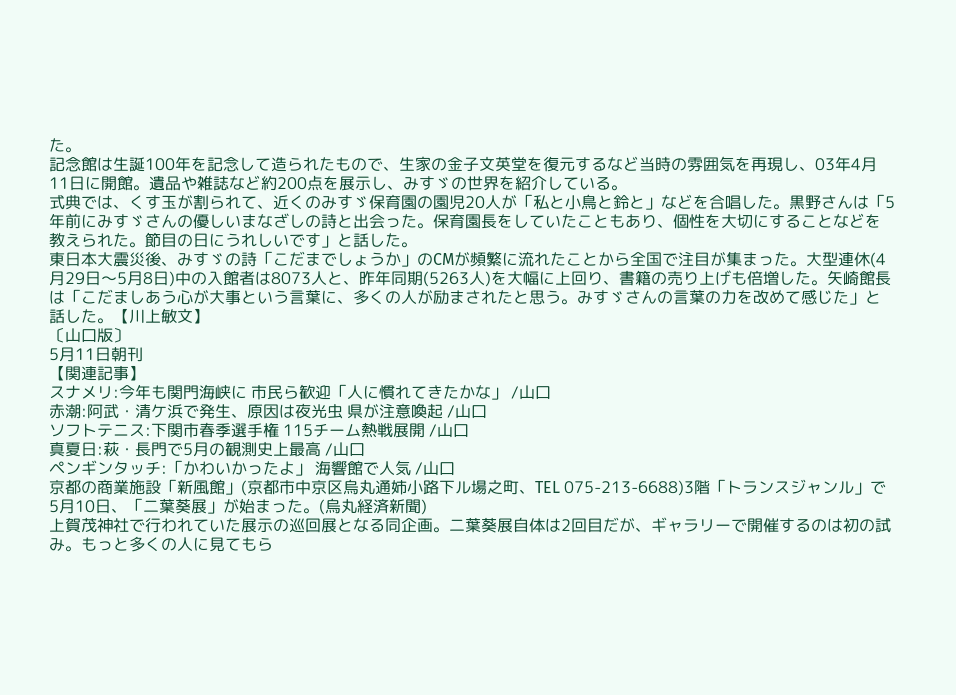た。
記念館は生誕100年を記念して造られたもので、生家の金子文英堂を復元するなど当時の雰囲気を再現し、03年4月11日に開館。遺品や雑誌など約200点を展示し、みすゞの世界を紹介している。
式典では、くす玉が割られて、近くのみすゞ保育園の園児20人が「私と小鳥と鈴と」などを合唱した。黒野さんは「5年前にみすゞさんの優しいまなざしの詩と出会った。保育園長をしていたこともあり、個性を大切にすることなどを教えられた。節目の日にうれしいです」と話した。
東日本大震災後、みすゞの詩「こだまでしょうか」のCMが頻繁に流れたことから全国で注目が集まった。大型連休(4月29日〜5月8日)中の入館者は8073人と、昨年同期(5263人)を大幅に上回り、書籍の売り上げも倍増した。矢崎館長は「こだましあう心が大事という言葉に、多くの人が励まされたと思う。みすゞさんの言葉の力を改めて感じた」と話した。【川上敏文】
〔山口版〕
5月11日朝刊
【関連記事】
スナメリ:今年も関門海峡に 市民ら歓迎「人に慣れてきたかな」 /山口
赤潮:阿武・清ケ浜で発生、原因は夜光虫 県が注意喚起 /山口
ソフトテニス:下関市春季選手権 115チーム熱戦展開 /山口
真夏日:萩・長門で5月の観測史上最高 /山口
ペンギンタッチ:「かわいかったよ」 海響館で人気 /山口
京都の商業施設「新風館」(京都市中京区烏丸通姉小路下ル場之町、TEL 075-213-6688)3階「トランスジャンル」で5月10日、「二葉葵展」が始まった。(烏丸経済新聞)
上賀茂神社で行われていた展示の巡回展となる同企画。二葉葵展自体は2回目だが、ギャラリーで開催するのは初の試み。もっと多くの人に見てもら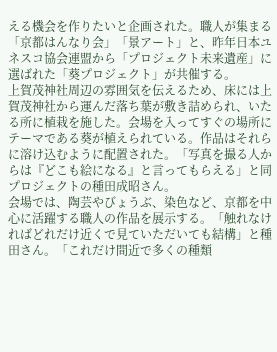える機会を作りたいと企画された。職人が集まる「京都はんなり会」「景アート」と、昨年日本ユネスコ協会連盟から「プロジェクト未来遺産」に選ばれた「葵プロジェクト」が共催する。
上賀茂神社周辺の雰囲気を伝えるため、床には上賀茂神社から運んだ落ち葉が敷き詰められ、いたる所に植栽を施した。会場を入ってすぐの場所にテーマである葵が植えられている。作品はそれらに溶け込むように配置された。「写真を撮る人からは『どこも絵になる』と言ってもらえる」と同プロジェクトの種田成昭さん。
会場では、陶芸やびょうぶ、染色など、京都を中心に活躍する職人の作品を展示する。「触れなければどれだけ近くで見ていただいても結構」と種田さん。「これだけ間近で多くの種類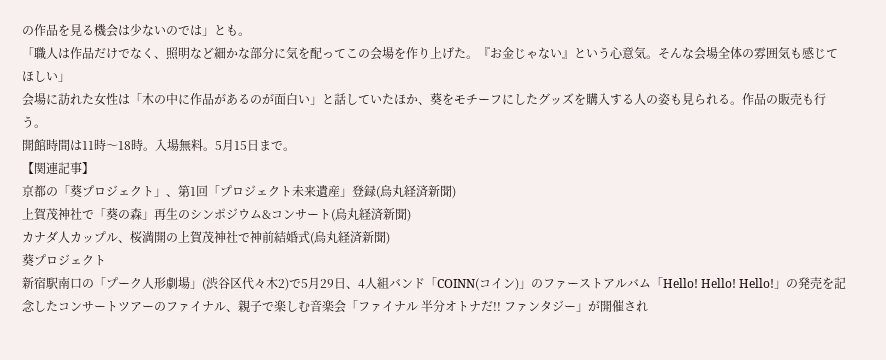の作品を見る機会は少ないのでは」とも。
「職人は作品だけでなく、照明など細かな部分に気を配ってこの会場を作り上げた。『お金じゃない』という心意気。そんな会場全体の雰囲気も感じてほしい」
会場に訪れた女性は「木の中に作品があるのが面白い」と話していたほか、葵をモチーフにしたグッズを購入する人の姿も見られる。作品の販売も行う。
開館時間は11時〜18時。入場無料。5月15日まで。
【関連記事】
京都の「葵プロジェクト」、第1回「プロジェクト未来遺産」登録(烏丸経済新聞)
上賀茂神社で「葵の森」再生のシンポジウム&コンサート(烏丸経済新聞)
カナダ人カップル、桜満開の上賀茂神社で神前結婚式(烏丸経済新聞)
葵プロジェクト
新宿駅南口の「プーク人形劇場」(渋谷区代々木2)で5月29日、4人組バンド「COINN(コイン)」のファーストアルバム「Hello! Hello! Hello!」の発売を記念したコンサートツアーのファイナル、親子で楽しむ音楽会「ファイナル 半分オトナだ!! ファンタジー」が開催され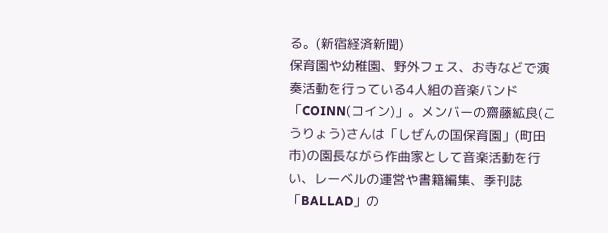る。(新宿経済新聞)
保育園や幼稚園、野外フェス、お寺などで演奏活動を行っている4人組の音楽バンド「COINN(コイン)」。メンバーの齋藤絋良(こうりょう)さんは「しぜんの国保育園」(町田市)の園長ながら作曲家として音楽活動を行い、レーベルの運営や書籍編集、季刊誌「BALLAD」の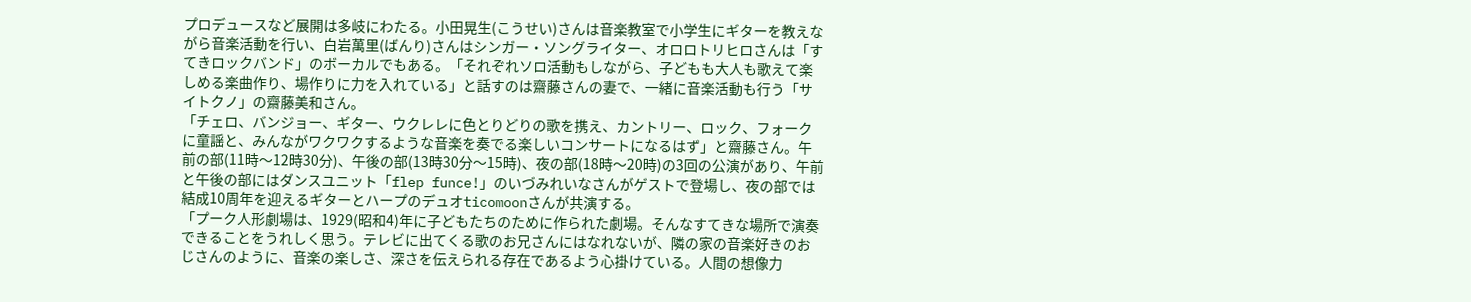プロデュースなど展開は多岐にわたる。小田晃生(こうせい)さんは音楽教室で小学生にギターを教えながら音楽活動を行い、白岩萬里(ばんり)さんはシンガー・ソングライター、オロロトリヒロさんは「すてきロックバンド」のボーカルでもある。「それぞれソロ活動もしながら、子どもも大人も歌えて楽しめる楽曲作り、場作りに力を入れている」と話すのは齋藤さんの妻で、一緒に音楽活動も行う「サイトクノ」の齋藤美和さん。
「チェロ、バンジョー、ギター、ウクレレに色とりどりの歌を携え、カントリー、ロック、フォークに童謡と、みんながワクワクするような音楽を奏でる楽しいコンサートになるはず」と齋藤さん。午前の部(11時〜12時30分)、午後の部(13時30分〜15時)、夜の部(18時〜20時)の3回の公演があり、午前と午後の部にはダンスユニット「flep funce!」のいづみれいなさんがゲストで登場し、夜の部では結成10周年を迎えるギターとハープのデュオticomoonさんが共演する。
「プーク人形劇場は、1929(昭和4)年に子どもたちのために作られた劇場。そんなすてきな場所で演奏できることをうれしく思う。テレビに出てくる歌のお兄さんにはなれないが、隣の家の音楽好きのおじさんのように、音楽の楽しさ、深さを伝えられる存在であるよう心掛けている。人間の想像力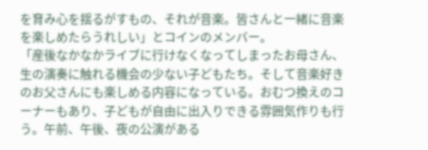を育み心を揺るがすもの、それが音楽。皆さんと一緒に音楽を楽しめたらうれしい」とコインのメンバー。
「産後なかなかライブに行けなくなってしまったお母さん、生の演奏に触れる機会の少ない子どもたち。そして音楽好きのお父さんにも楽しめる内容になっている。おむつ換えのコーナーもあり、子どもが自由に出入りできる雰囲気作りも行う。午前、午後、夜の公演がある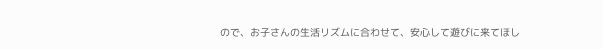ので、お子さんの生活リズムに合わせて、安心して遊びに来てほし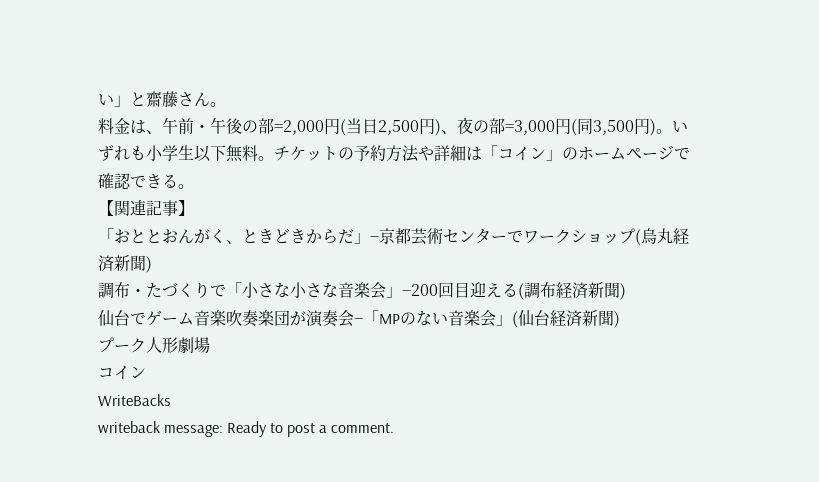い」と齋藤さん。
料金は、午前・午後の部=2,000円(当日2,500円)、夜の部=3,000円(同3,500円)。いずれも小学生以下無料。チケットの予約方法や詳細は「コイン」のホームページで確認できる。
【関連記事】
「おととおんがく、ときどきからだ」−京都芸術センターでワークショップ(烏丸経済新聞)
調布・たづくりで「小さな小さな音楽会」−200回目迎える(調布経済新聞)
仙台でゲーム音楽吹奏楽団が演奏会−「MPのない音楽会」(仙台経済新聞)
プーク人形劇場
コイン
WriteBacks
writeback message: Ready to post a comment.